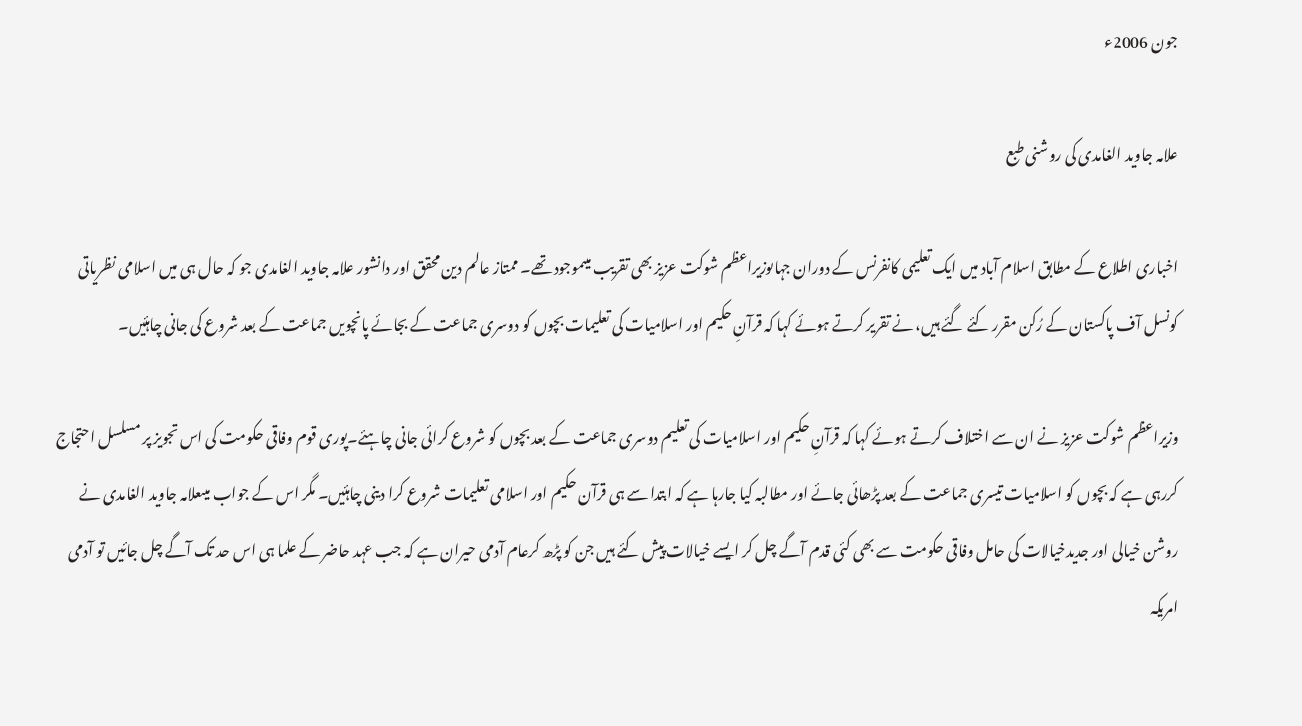جون 2006ء

علامہ جاوید الغامدی کی روشنی طبع

اخباری اطلاع کے مطابق اسلام آباد میں ایک تعلیمی کانفرنس کے دوران جہاںوزیراعظم شوکت عزیز بھی تقریب میںموجود تھے۔ ممتاز عالم دین محقق اور دانشور علامہ جاوید الغامدی جو کہ حال ہی میں اسلامی نظریاتی کونسل آف پاکستان کے رُکن مقرر کئے گئے ہیں، نے تقریر کرتے ہوئے کہا کہ قرآنِ حکیم اور اسلامیات کی تعلیمات بچوں کو دوسری جماعت کے بجائے پانچویں جماعت کے بعد شروع کی جانی چاہئیں۔

وزیراعظم شوکت عزیز نے ان سے اختلاف کرتے ہوئے کہا کہ قرآنِ حکیم اور اسلامیات کی تعلیم دوسری جماعت کے بعد بچوں کو شروع کرائی جانی چاہئے۔پوری قوم وفاقی حکومت کی اس تجویز پر مسلسل احتجاج کررہی ہے کہ بچوں کو اسلامیات تیسری جماعت کے بعد پڑھائی جائے اور مطالبہ کیا جارہا ہے کہ ابتدا سے ہی قرآن حکیم اور اسلامی تعلیمات شروع کرا دینی چاہئیں۔ مگر اس کے جواب میںعلامہ جاوید الغامدی نے روشن خیالی اور جدیدخیالات کی حامل وفاقی حکومت سے بھی کئی قدم آگے چل کر ایسے خیالات پیش کئے ہیں جن کو پڑھ کرعام آدمی حیران ہے کہ جب عہد حاضر کے علما ہی اس حد تک آگے چل جائیں تو آدمی امریکہ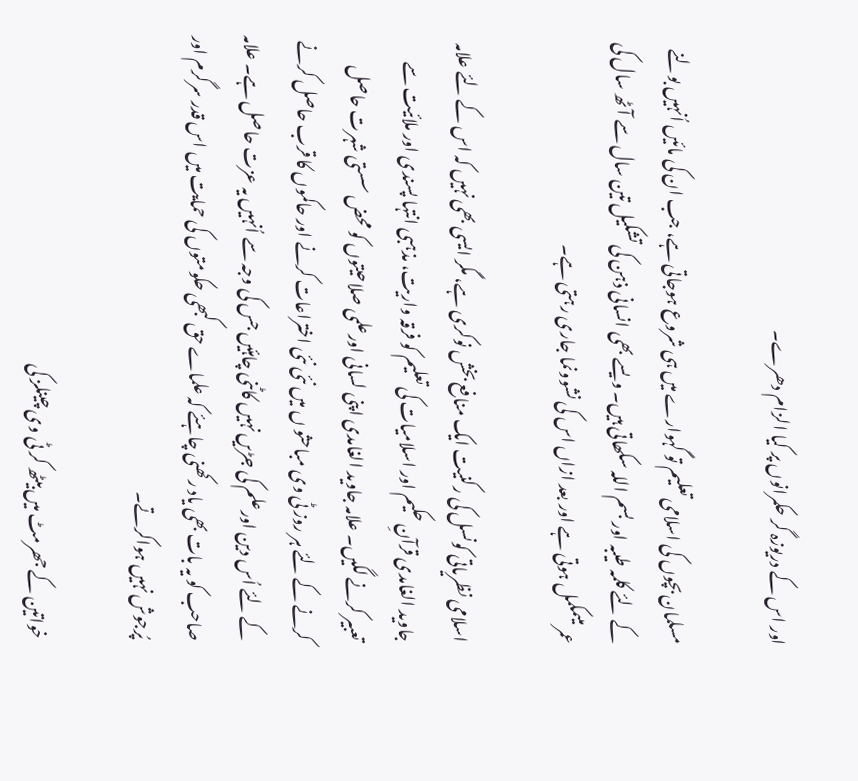اور اس کے دریوزہ گر حکمرانوں پر کیا الزام دھرے۔

مسلمان بچوں کی اسلامی تعلیم تو گہوارے میں ہی شروع ہوجاتی ہے، جب ان کی مائیں اُنہیں بولنے کے لئے کلمہ طیبہ اور بسم اللہ سکھاتی ہیں۔ ویسے بھی انسانی ذہن کی تشکیل تین سال سے آٹھ سال کی عمر میںمکمل ہوتی ہے اور بعد ازاں اس کی نشوونما جاری رہتی ہے۔

اسلامی نظریاتی کونسل کی رکنیت ایک منافع بخش نوکری ہے، مگر ایسی بھی نہیں کہ اس کے لئے علامہ جاوید الغامدی قرآنِ حکیم اور اسلامیات کی تعلیم کو فرقہ واریت، مذہبی انتہا پسندی اور ملائیت سے تعبیر کرنے لگیں۔ علامہ جاوید الغامدی اپنی لسانی اورعلمی صلاحیتوں کو محض سستی شہرت حاصل کرنے کے لئے ہر روز ٹی وی مباحثو ں میں نئی نئی اختراعات کرنے اور حاکموں کا قرب حاصل کرنے کے لئے اُس دین اورعلم کی جڑیں نہیں کاٹنی چاہئیں جس کی وجہ سے اُنہیں یہ عزت حاصل ہے۔ علامہ صاحب کو یہ بات بھی یاد رکھنی چاہئے کہ علماے حق کبھی حکومتوں کی حمایت میں اس قدر سرگرم اور پُرجوش نہیں ہواکرتے۔

خواتین کے جھرمٹ میں بیٹھ کر ٹی وی چینلز کی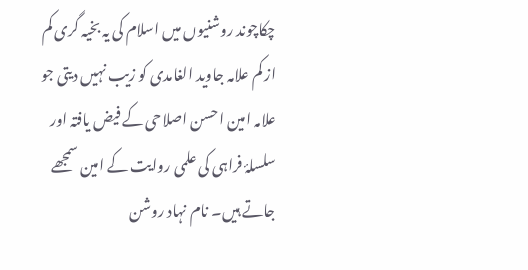چکاچوند روشنیوں میں اسلام کی یہ بخیہ گری کم از کم علامہ جاوید الغامدی کو زیب نہیں دیتی جو علامہ امین احسن اصلاحی کے فیض یافتہ اور سلسلۂ فراہی کی علمی روایت کے امین سمجھے جاتے ہیں۔ نام نہاد روشن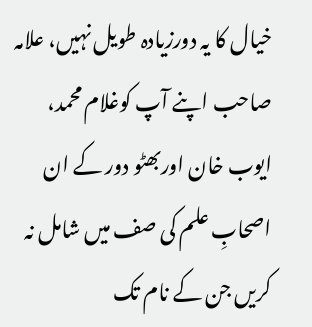خیال کا یہ دورزیادہ طویل نہیں، علامہ صاحب اپنے آپ کوغلام محمد، ایوب خان اوربھٹو دور کے ان اصحابِ علم کی صف میں شامل نہ کریں جن کے نام تک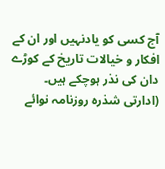آج کسی کو یادنہیں اور ان کے افکار و خیالات تاریخ کے کوڑے دان کی نذر ہوچکے ہیں۔ (ادارتی شذرہ روزنامہ نوائے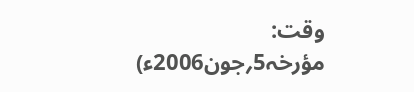وقت: مؤرخہ5؍جون2006ء)